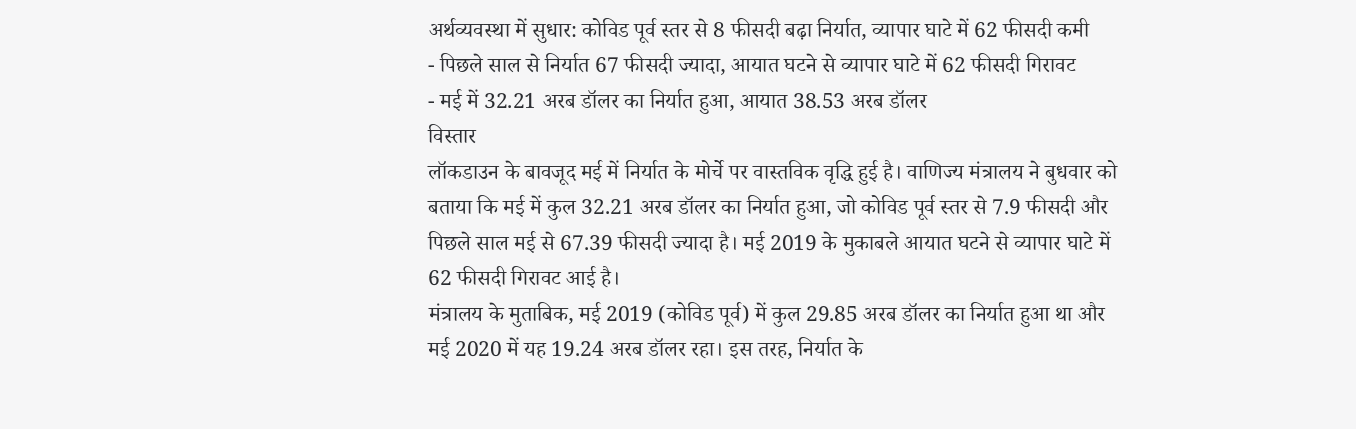अर्थव्यवस्था में सुधार: कोविड पूर्व स्तर से 8 फीसदी बढ़ा निर्यात, व्यापार घाटे में 62 फीसदी कमी
- पिछले साल से निर्यात 67 फीसदी ज्यादा, आयात घटने से व्यापार घाटे में 62 फीसदी गिरावट
- मई में 32.21 अरब डॉलर का निर्यात हुआ, आयात 38.53 अरब डॉलर
विस्तार
लॉकडाउन के बावजूद मई में निर्यात के मोर्चे पर वास्तविक वृद्धि हुई है। वाणिज्य मंत्रालय ने बुधवार को बताया कि मई में कुल 32.21 अरब डॉलर का निर्यात हुआ, जो कोविड पूर्व स्तर से 7.9 फीसदी और पिछले साल मई से 67.39 फीसदी ज्यादा है। मई 2019 के मुकाबले आयात घटने से व्यापार घाटे में 62 फीसदी गिरावट आई है।
मंत्रालय के मुताबिक, मई 2019 (कोविड पूर्व) में कुल 29.85 अरब डॉलर का निर्यात हुआ था और मई 2020 में यह 19.24 अरब डॉलर रहा। इस तरह, निर्यात के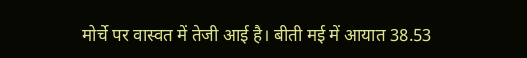मोर्चे पर वास्वत में तेजी आई है। बीती मई में आयात 38.53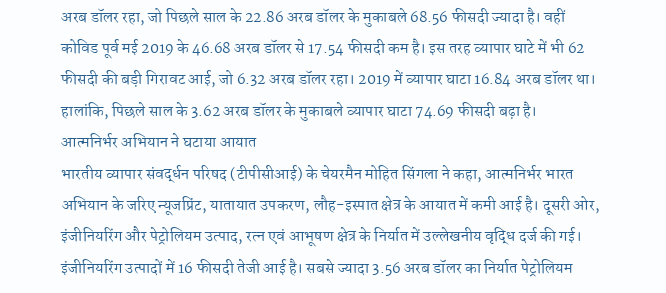अरब डॉलर रहा, जो पिछले साल के 22.86 अरब डॉलर के मुकाबले 68.56 फीसदी ज्यादा है। वहीं कोविड पूर्व मई 2019 के 46.68 अरब डॉलर से 17.54 फीसदी कम है। इस तरह व्यापार घाटे में भी 62 फीसदी की बड़ी गिरावट आई, जो 6.32 अरब डॉलर रहा। 2019 में व्यापार घाटा 16.84 अरब डॉलर था। हालांकि, पिछले साल के 3.62 अरब डॉलर के मुकाबले व्यापार घाटा 74.69 फीसदी बढ़ा है।
आत्मनिर्भर अभियान ने घटाया आयात
भारतीय व्यापार संवर्द्धन परिषद (टीपीसीआई) के चेयरमैन मोहित सिंगला ने कहा, आत्मनिर्भर भारत अभियान के जरिए न्यूजप्रिंट, यातायात उपकरण, लौह-इस्पात क्षेत्र के आयात में कमी आई है। दूसरी ओर, इंजीनियरिंग और पेट्रोलियम उत्पाद, रत्न एवं आभूषण क्षेत्र के निर्यात में उल्लेखनीय वृद्धि दर्ज की गई। इंजीनियरिंग उत्पादों में 16 फीसदी तेजी आई है। सबसे ज्यादा 3.56 अरब डॉलर का निर्यात पेट्रोलियम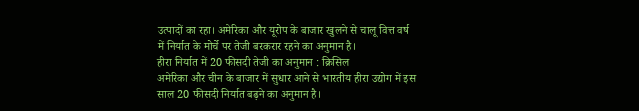उत्पादों का रहा। अमेरिका और यूरोप के बाजार खुलने से चालू वित्त वर्ष में निर्यात के मोर्चे पर तेजी बरकरार रहने का अनुमान है।
हीरा निर्यात में 20 फीसदी तेजी का अनुमान : क्रिसिल
अमेरिका और चीन के बाजार में सुधार आने से भारतीय हीरा उद्योग में इस साल 20 फीसदी निर्यात बढ़ने का अनुमान है।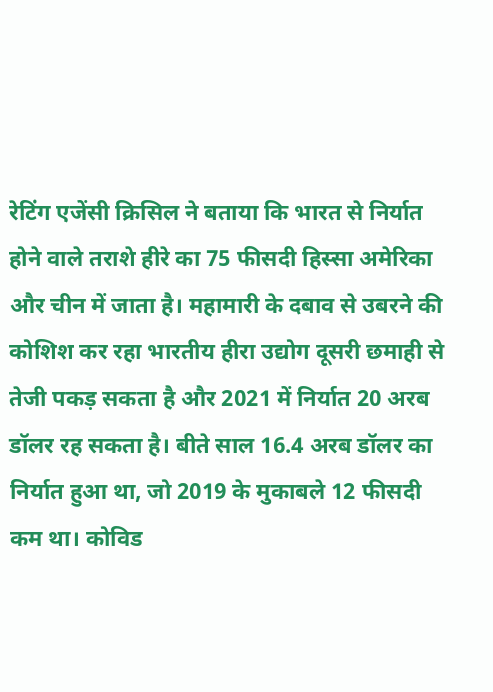रेटिंग एजेंसी क्रिसिल ने बताया कि भारत से निर्यात होने वाले तराशे हीरे का 75 फीसदी हिस्सा अमेरिका और चीन में जाता है। महामारी के दबाव से उबरने की कोशिश कर रहा भारतीय हीरा उद्योग दूसरी छमाही से तेजी पकड़ सकता है और 2021 में निर्यात 20 अरब डॉलर रह सकता है। बीते साल 16.4 अरब डॉलर का निर्यात हुआ था, जो 2019 के मुकाबले 12 फीसदी कम था। कोविड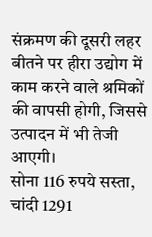संक्रमण की दूसरी लहर बीतने पर हीरा उद्योग में काम करने वाले श्रमिकों की वापसी होगी, जिससे उत्पादन में भी तेजी आएगी।
सोना 116 रुपये सस्ता, चांदी 1291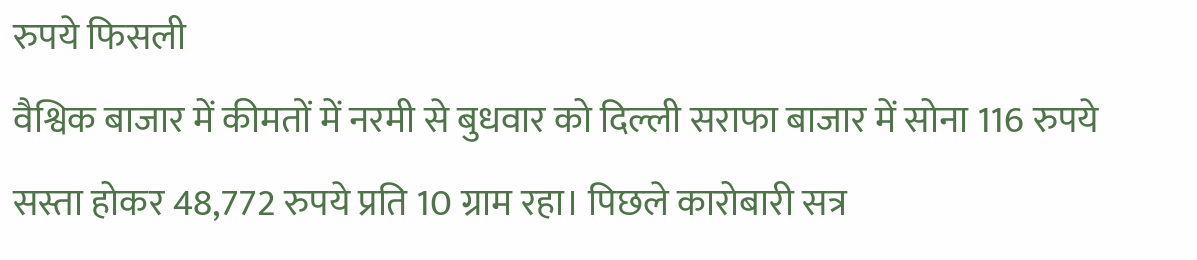रुपये फिसली
वैश्विक बाजार में कीमतों में नरमी से बुधवार को दिल्ली सराफा बाजार में सोना 116 रुपये सस्ता होकर 48,772 रुपये प्रति 10 ग्राम रहा। पिछले कारोबारी सत्र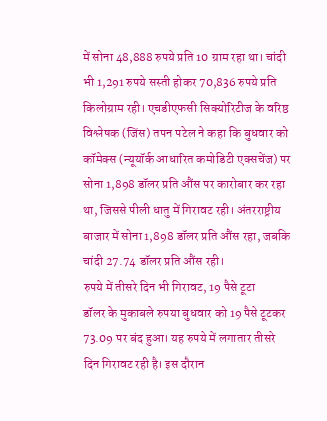में सोना 48,888 रुपये प्रति 10 ग्राम रहा था। चांदी भी 1,291 रुपये सस्ती होकर 70,836 रुपये प्रति किलोग्राम रही। एचडीएफसी सिक्योरिटीज के वरिष्ठ विश्लेषक (जिंस) तपन पटेल ने कहा कि बुधवार को कॉमेक्स (न्यूयॉर्क आधारित कमोडिटी एक्सचेंज) पर सोना 1,898 डॉलर प्रति औंस पर कारोबार कर रहा था, जिससे पीली धातु में गिरावट रही। अंतरराष्ट्रीय बाजार में सोना 1,898 डॉलर प्रति औंस रहा, जबकि चांदी 27.74 डॉलर प्रति औंस रही।
रुपये में तीसरे दिन भी गिरावट, 19 पैसे टूटा
डॉलर के मुकाबले रुपया बुधवार को 19 पैसे टूटकर 73.09 पर बंद हुआ। यह रुपये में लगातार तीसरे दिन गिरावट रही है। इस दौरान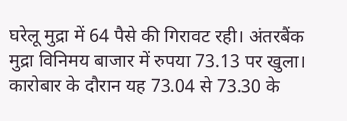घरेलू मुद्रा में 64 पैसे की गिरावट रही। अंतरबैंक मुद्रा विनिमय बाजार में रुपया 73.13 पर खुला। कारोबार के दौरान यह 73.04 से 73.30 के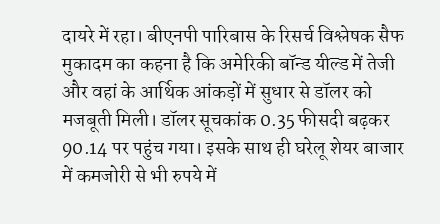दायरे में रहा। बीएनपी पारिबास के रिसर्च विश्लेषक सैफ मुकादम का कहना है कि अमेरिकी बॉन्ड यील्ड में तेजी और वहां के आर्थिक आंकड़ों में सुधार से डॉलर को मजबूती मिली। डॉलर सूचकांक 0.35 फीसदी बढ़कर 90.14 पर पहुंच गया। इसके साथ ही घरेलू शेयर बाजार में कमजोरी से भी रुपये में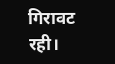गिरावट रही।